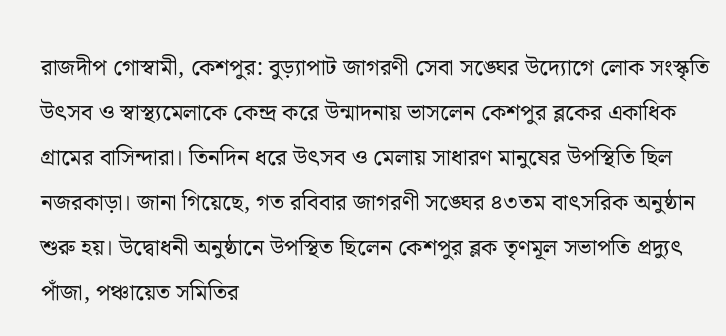রাজদীপ গোস্বামী, কেশপুর: বুড়্যাপাট জাগরণী সেবা সঙ্ঘের উদ্যোগে লোক সংস্কৃতি উৎসব ও স্বাস্থ্যমেলাকে কেন্দ্র করে উন্মাদনায় ভাসলেন কেশপুর ব্লকের একাধিক গ্রামের বাসিন্দারা। তিনদিন ধরে উৎসব ও মেলায় সাধারণ মানুষের উপস্থিতি ছিল নজরকাড়া। জানা গিয়েছে, গত রবিবার জাগরণী সঙ্ঘের ৪৩তম বাৎসরিক অনুষ্ঠান শুরু হয়। উদ্বোধনী অনুষ্ঠানে উপস্থিত ছিলেন কেশপুর ব্লক তৃণমূল সভাপতি প্রদ্যুৎ পাঁজা, পঞ্চায়েত সমিতির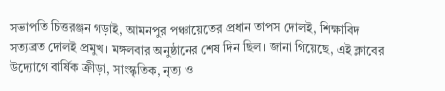সভাপতি চিত্তরঞ্জন গড়াই, আমনপুর পঞ্চায়েতের প্রধান তাপস দোলই, শিক্ষাবিদ সত্যব্রত দোলই প্রমুখ। মঙ্গলবার অনুষ্ঠানের শেষ দিন ছিল। জানা গিয়েছে, এই ক্লাবের উদ্যোগে বার্ষিক ক্রীড়া, সাংস্কৃতিক, নৃত্য ও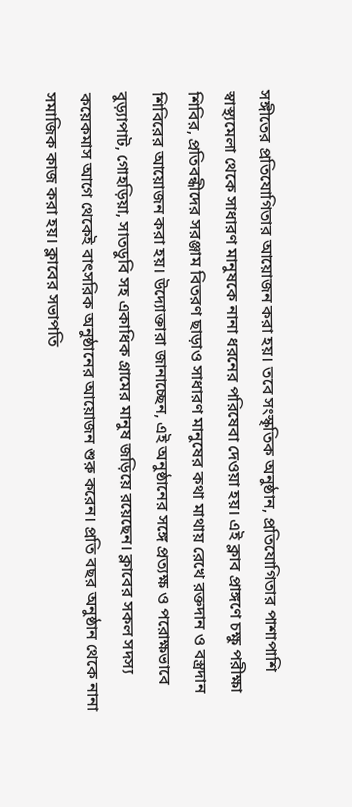সঙ্গীতের প্রতিযোগিতার আয়োজন করা হয়। তবে সংস্কৃতিক অনুষ্ঠান, প্রতিযোগিতার পাশাপাশি স্বাস্থ্যমেলা থেকে সাধারণ মানুষকে নানা ধরনের পরিষেবা দেওয়া হয়। এই ক্লাব প্রাঙ্গণে চক্ষু পরীক্ষা শিবির, প্রতিবন্ধীদের সরঞ্জাম বিতরণ ছাড়াও সাধারণ মানুষের কথা মাথায় রেখে রক্তদান ও বস্ত্রদান শিবিরের আয়োজন করা হয়। উদ্যোক্তারা জানাচ্ছেন, এই অনুষ্ঠানের সঙ্গে প্রত্যক্ষ ও পরোক্ষভাবে বুড়্যাপাট, গোহড়িয়া, সাতডুবি সহ একাধিক গ্রামের মানুষ জড়িয়ে রয়েছেন। ক্লাবের সকল সদস্য কয়েকমাস আগে থেকেই বাৎসরিক অনুষ্ঠানের আয়োজন শুরু করেন। প্রতি বছর অনুষ্ঠান থেকে নানা সমাজিক কাজ করা হয়। ক্লাবের সভাপতি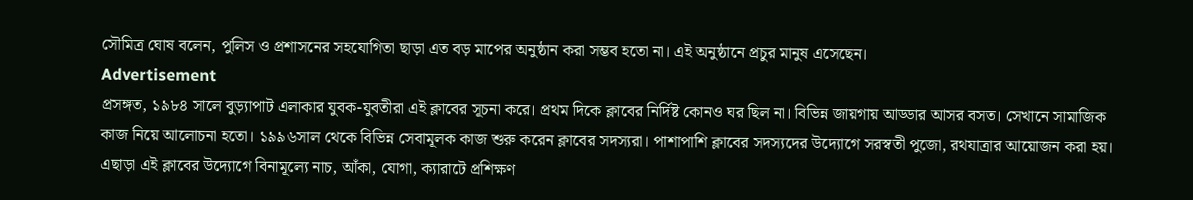সৌমিত্র ঘোষ বলেন, পুলিস ও প্রশাসনের সহযোগিতা ছাড়া এত বড় মাপের অনুষ্ঠান করা সম্ভব হতো না। এই অনুষ্ঠানে প্রচুর মানুষ এসেছেন।
Advertisement
প্রসঙ্গত, ১৯৮৪ সালে বুড়্যাপাট এলাকার যুবক-যুবতীরা এই ক্লাবের সূচনা করে। প্রথম দিকে ক্লাবের নির্দিষ্ট কোনও ঘর ছিল না। বিভিন্ন জায়গায় আড্ডার আসর বসত। সেখানে সামাজিক কাজ নিয়ে আলোচনা হতো। ১৯৯৬সাল থেকে বিভিন্ন সেবামূলক কাজ শুরু করেন ক্লাবের সদস্যরা। পাশাপাশি ক্লাবের সদস্যদের উদ্যোগে সরস্বতী পুজো, রথযাত্রার আয়োজন করা হয়। এছাড়া এই ক্লাবের উদ্যোগে বিনামূল্যে নাচ, আঁকা, যোগা, ক্যারাটে প্রশিক্ষণ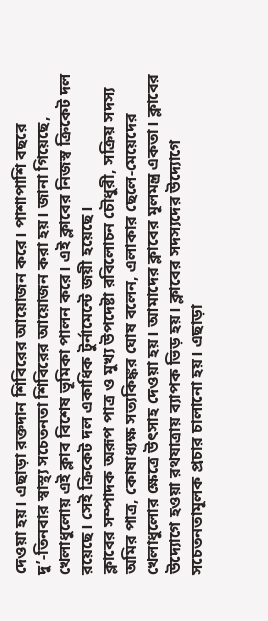দেওয়া হয়। এছাড়া রক্তদান শিবিরের আয়োজন করে। পাশাপাশি বছরে দু’-তিনবার স্বাস্থ্য সচেতনতা শিবিরের আয়োজন করা হয়। জানা গিয়েছে, খেলাধুলোয় এই ক্লাব বিশেষ ভূমিকা পালন করে। এই ক্লাবের নিজস্ব ক্রিকেট দল রয়েছে। সেই ক্রিকেট দল একাধিক টুর্নামেন্টে জয়ী হয়েছে।
ক্লাবের সম্পাদক অরূপ পাত্র ও মুখ্য উপদেষ্টা রবিলোচন চৌধুরী, সক্রিয় সদস্য অমির পাত্র, কোষাধ্যক্ষ সত্যকিঙ্কর ঘোষ বলেন, এলাকার ছেলে-মেয়েদের খেলাধুলোর ক্ষেত্রে উৎসাহ দেওয়া হয়। আমাদের ক্লাবের মূলমন্ত্র একতা। ক্লাবের উদ্যোগে হওয়া রথযাত্রায় ব্যাপক ভিড় হয়। ক্লাবের সদস্যদের উদ্যোগে সচেতনতামূলক প্রচার চালানো হয়। এছাড়া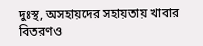দুঃস্থ, অসহায়দের সহায়তায় খাবার বিতরণও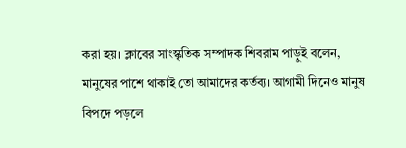করা হয়। ক্লাবের সাংস্কৃতিক সম্পাদক শিবরাম পাড়ুই বলেন, মানুষের পাশে থাকাই তো আমাদের কর্তব্য। আগামী দিনেও মানুষ বিপদে পড়লে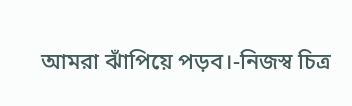আমরা ঝাঁপিয়ে পড়ব।-নিজস্ব চিত্র